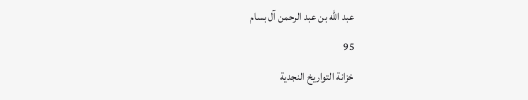عبد الله بن عبد الرحمن آل بسام
95
خزانة التواريخ النجدية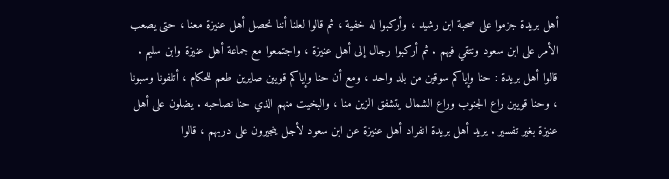أهل بريدة جزموا على صحبة ابن رشيد ، وأركبوا له خفية ، ثم قالوا لعلنا أننا نحصل أهل عنيزة معنا ، حتى يصعب الأمر على ابن سعود ونتقي فيهم . ثم أركبوا رجال إلى أهل عنيزة ، واجتمعوا مع جماعة أهل عنيزة وابن سليم . قالوا أهل بريدة : حنا وإياكم سوقين من بلد واحد ، ومع أن حنا وإياكم قويين صايرين طعم للحكام ، أتلفونا وسبونا ، وحنا قويين راع الجنوب وراع الشمال يتشفق الزين منا ، والبخيت منهم الذي حنا نصاحبه . يضلون على أهل عنيزة بغير تفسير . يريد أهل بريدة انفراد أهل عنيزة عن ابن سعود لأجل ينجيرون على دربهم ، قالوا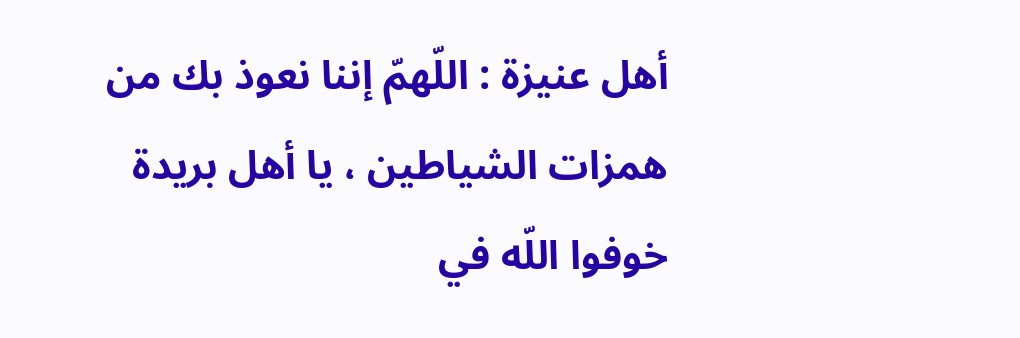أهل عنيزة : اللّهمّ إننا نعوذ بك من همزات الشياطين ، يا أهل بريدة خوفوا اللّه في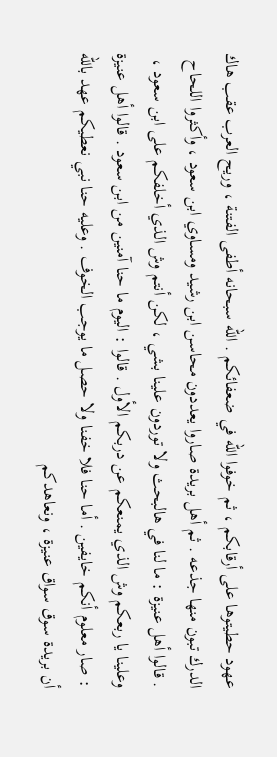عهود حطيتوها على أرقابكم ، ثم خوفوا اللّه في ضعفائكم . اللّه سبحانه أطفى الفتنة ، وريح العرب عقب هاك الدرك تبون منها جذعه . ثم أهل بريدة صاروا يعددون محاسن ابن رشيد ومساوي ابن سعود ، وأكثروا اللحاح . قالوا أهل عنيزة : ما لنا في هالبحث ولا توردون علينا بشي ، لكن أنتم وش الذي أخلفكم على ابن سعود ، وعلينا يا ربعكم وش الذي يمنعكم عن دربكم الأول . قالوا : اليوم ما حنا آمنين من ابن سعود . قالوا أهل عنيزة : صار معلوم أنكم خايفين . أما حنا فلا خفنا ولا حصل ما يوجب الخوف . وعليه حنا نبي نعطيكم عهد باللّه أن بريدة سوق سواق عنيزة ، ونعاهدكم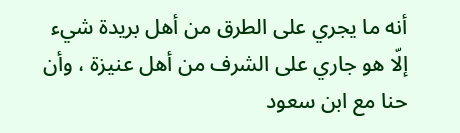أنه ما يجري على الطرق من أهل بريدة شيء إلّا هو جاري على الشرف من أهل عنيزة ، وأن حنا مع ابن سعود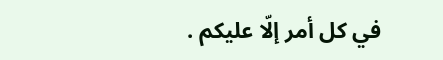في كل أمر إلّا عليكم .